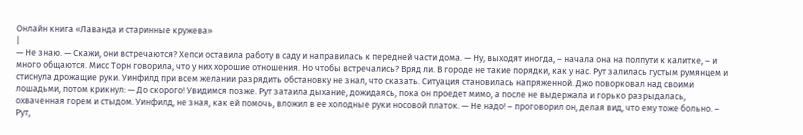Онлайн книга «Лаванда и старинные кружева»
|
— Не знаю. — Скажи, они встречаются? Хепси оставила работу в саду и направилась к передней части дома. — Ну, выходят иногда, – начала она на полпути к калитке, – и много общаются. Мисс Торн говорила, что у них хорошие отношения. Но чтобы встречались? Вряд ли. В городе не такие порядки, как у нас. Рут залилась густым румянцем и стиснула дрожащие руки. Уинфилд при всем желании разрядить обстановку не знал, что сказать. Ситуация становилась напряженной. Джо поворковал над своими лошадьми, потом крикнул: — До скорого! Увидимся позже. Рут затаила дыхание, дожидаясь, пока он проедет мимо, а после не выдержала и горько разрыдалась, охваченная горем и стыдом. Уинфилд, не зная, как ей помочь, вложил в ее холодные руки носовой платок. — Не надо! – проговорил он, делая вид, что ему тоже больно. – Рут,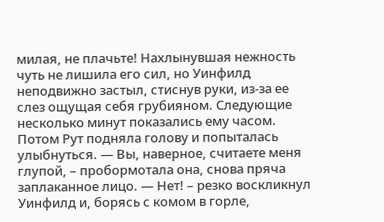милая, не плачьте! Нахлынувшая нежность чуть не лишила его сил, но Уинфилд неподвижно застыл, стиснув руки, из-за ее слез ощущая себя грубияном. Следующие несколько минут показались ему часом. Потом Рут подняла голову и попыталась улыбнуться. — Вы, наверное, считаете меня глупой, – пробормотала она, снова пряча заплаканное лицо. — Нет! – резко воскликнул Уинфилд и, борясь с комом в горле,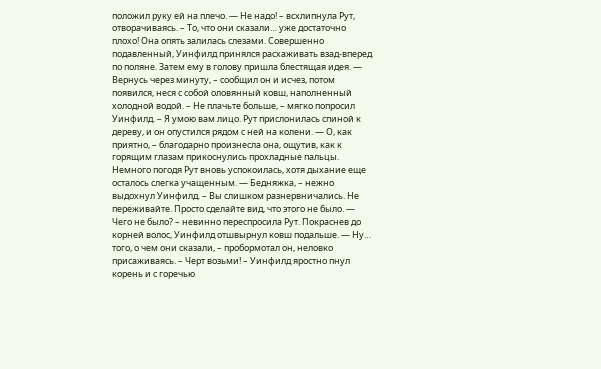положил руку ей на плечо. — Не надо! – всхлипнула Рут, отворачиваясь. – То, что они сказали… уже достаточно плохо! Она опять залилась слезами. Совершенно подавленный, Уинфилд принялся расхаживать взад-вперед по поляне. Затем ему в голову пришла блестящая идея. — Вернусь через минуту, – сообщил он и исчез, потом появился, неся с собой оловянный ковш, наполненный холодной водой. – Не плачьте больше, – мягко попросил Уинфилд. – Я умою вам лицо. Рут прислонилась спиной к дереву, и он опустился рядом с ней на колени. — О, как приятно, – благодарно произнесла она, ощутив, как к горящим глазам прикоснулись прохладные пальцы. Немного погодя Рут вновь успокоилась, хотя дыхание еще осталось слегка учащенным. — Бедняжка, – нежно выдохнул Уинфилд. – Вы слишком разнервничались. Не переживайте. Просто сделайте вид, что этого не было. — Чего не было? – невинно переспросила Рут. Покраснев до корней волос, Уинфилд отшвырнул ковш подальше. — Ну… того, о чем они сказали, – пробормотал он, неловко присаживаясь. – Черт возьми! – Уинфилд яростно пнул корень и с горечью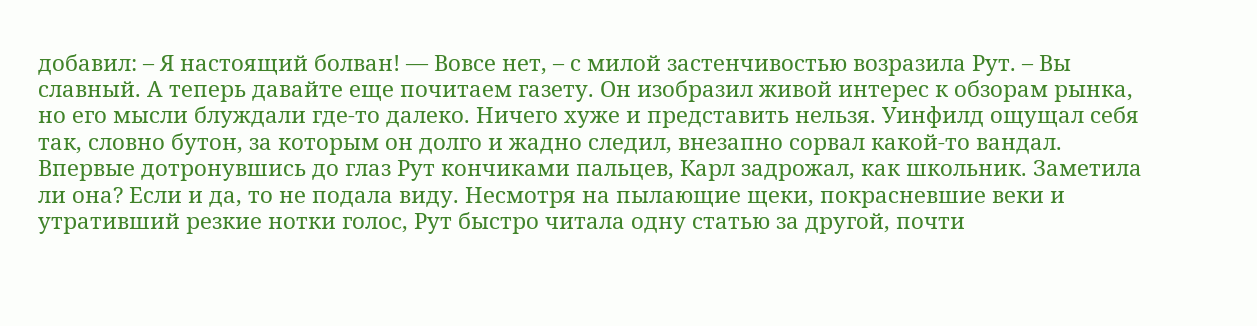добавил: – Я настоящий болван! — Вовсе нет, – с милой застенчивостью возразила Рут. – Вы славный. А теперь давайте еще почитаем газету. Он изобразил живой интерес к обзорам рынка, но его мысли блуждали где-то далеко. Ничего хуже и представить нельзя. Уинфилд ощущал себя так, словно бутон, за которым он долго и жадно следил, внезапно сорвал какой-то вандал. Впервые дотронувшись до глаз Рут кончиками пальцев, Карл задрожал, как школьник. Заметила ли она? Если и да, то не подала виду. Несмотря на пылающие щеки, покрасневшие веки и утративший резкие нотки голос, Рут быстро читала одну статью за другой, почти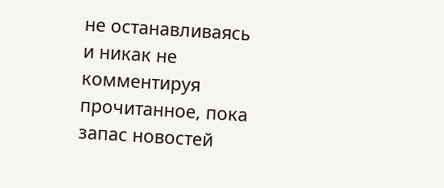не останавливаясь и никак не комментируя прочитанное, пока запас новостей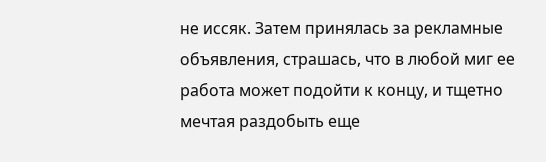не иссяк. Затем принялась за рекламные объявления, страшась, что в любой миг ее работа может подойти к концу, и тщетно мечтая раздобыть еще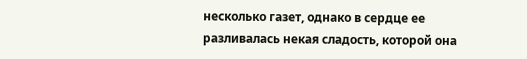несколько газет, однако в сердце ее разливалась некая сладость, которой она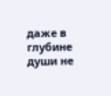даже в глубине души не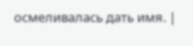осмеливалась дать имя. |